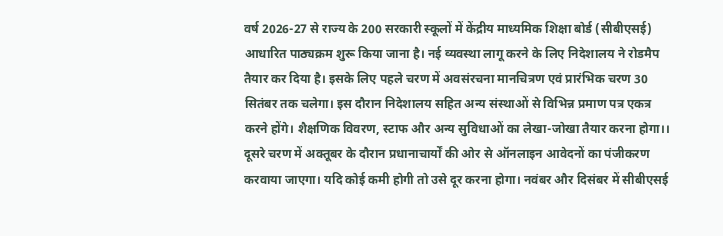वर्ष 2026-27 से राज्य के 200 सरकारी स्कूलों में केंद्रीय माध्यमिक शिक्षा बोर्ड (सीबीएसई) आधारित पाठ्यक्रम शुरू किया जाना है। नई व्यवस्था लागू करने के लिए निदेशालय ने रोडमैप तैयार कर दिया है। इसके लिए पहले चरण में अवसंरचना मानचित्रण एवं प्रारंभिक चरण 30 सितंबर तक चलेगा। इस दौरान निदेशालय सहित अन्य संस्थाओं से विभिन्न प्रमाण पत्र एकत्र करने होंगे। शैक्षणिक विवरण, स्टाफ और अन्य सुविधाओं का लेखा-जोखा तैयार करना होगा।। दूसरे चरण में अक्तूबर के दौरान प्रधानाचार्यों की ओर से ऑनलाइन आवेदनों का पंजीकरण करवाया जाएगा। यदि कोई कमी होगी तो उसे दूर करना होगा। नवंबर और दिसंबर में सीबीएसई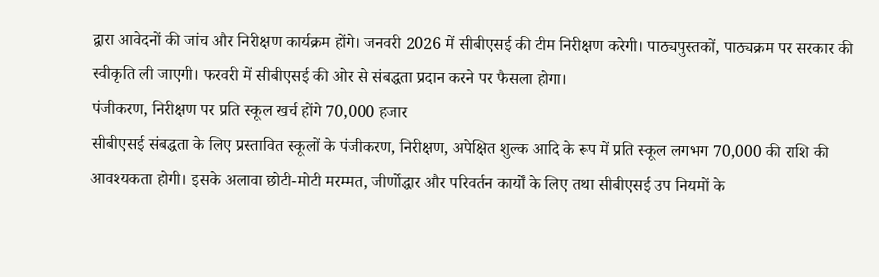द्वारा आवेदनों की जांच और निरीक्षण कार्यक्रम होंगे। जनवरी 2026 में सीबीएसई की टीम निरीक्षण करेगी। पाठ्यपुस्तकों, पाठ्यक्रम पर सरकार की स्वीकृति ली जाएगी। फरवरी में सीबीएसई की ओर से संबद्धता प्रदान करने पर फैसला होगा।
पंजीकरण, निरीक्षण पर प्रति स्कूल खर्च होंगे 70,000 हजार
सीबीएसई संबद्धता के लिए प्रस्तावित स्कूलों के पंजीकरण, निरीक्षण, अपेक्षित शुल्क आदि के रूप में प्रति स्कूल लगभग 70,000 की राशि की आवश्यकता होगी। इसके अलावा छोटी-मोटी मरम्मत, जीर्णोद्धार और परिवर्तन कार्यों के लिए तथा सीबीएसई उप नियमों के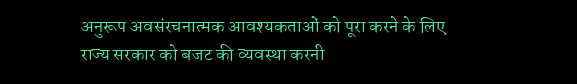अनुरूप अवसंरचनात्मक आवश्यकताओं को पूरा करने के लिए राज्य सरकार को बजट की व्यवस्था करनी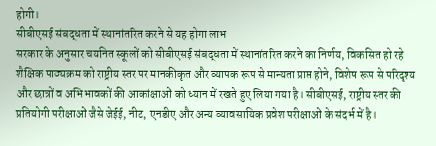होगी।
सीबीएसई संबद्धता में स्थानांतरित करने से यह होगा लाभ
सरकार के अनुसार चयनित स्कूलों को सीबीएसई संबद्धता में स्थानांतरित करने का निर्णय, विकसित हो रहे शैक्षिक पाठ्यक्रम को राष्ट्रीय स्तर पर मानकीकृत और व्यापक रूप से मान्यता प्राप्त होने, विशेष रूप से परिदृश्य और छात्रों व अभिभावकों की आकांक्षाओं को ध्यान में रखते हुए लिया गया है। सीबीएसई, राष्ट्रीय स्तर की प्रतियोगी परीक्षाओं जैसे जेईई, नीट, एनडीए और अन्य व्यावसायिक प्रवेश परीक्षाओं के संदर्भ में है।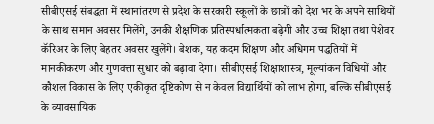सीबीएसई संबद्धता में स्थानांतरण से प्रदेश के सरकारी स्कूलों के छात्रों को देश भर के अपने साथियों के साथ समान अवसर मिलेंगे, उनकी शैक्षणिक प्रतिस्पर्धात्मकता बढ़ेगी और उच्च शिक्षा तथा पेशेवर कॅरिअर के लिए बेहतर अवसर खुलेंगे। बेशक, यह कदम शिक्षण और अधिगम पद्धतियों में मानकीकरण और गुणवत्ता सुधार को बढ़ावा देगा। सीबीएसई शिक्षाशास्त्र, मूल्यांकन विधियों और कौशल विकास के लिए एकीकृत दृष्टिकोण से न केवल विद्यार्थियों को लाभ होगा, बल्कि सीबीएसई के व्यावसायिक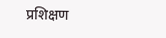प्रशिक्षण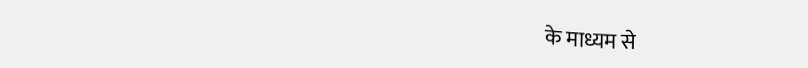के माध्यम से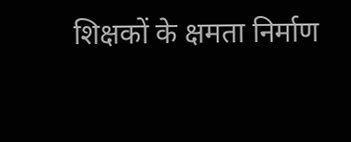शिक्षकों के क्षमता निर्माण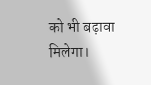को भी बढ़ावा मिलेगा।